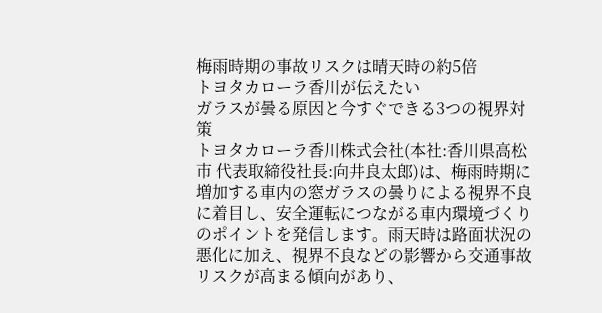梅雨時期の事故リスクは晴天時の約5倍
トヨタカローラ香川が伝えたい
ガラスが曇る原因と今すぐできる3つの視界対策
トヨタカローラ香川株式会社(本社:香川県高松市 代表取締役社長:向井良太郎)は、梅雨時期に増加する車内の窓ガラスの曇りによる視界不良に着目し、安全運転につながる車内環境づくりのポイントを発信します。雨天時は路面状況の悪化に加え、視界不良などの影響から交通事故リスクが高まる傾向があり、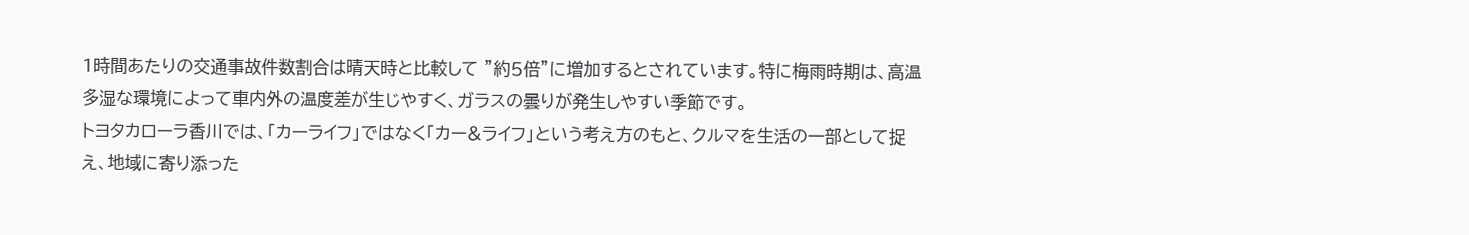1時間あたりの交通事故件数割合は晴天時と比較して ”約5倍”に増加するとされています。特に梅雨時期は、高温多湿な環境によって車内外の温度差が生じやすく、ガラスの曇りが発生しやすい季節です。
トヨタカローラ香川では、「カーライフ」ではなく「カー&ライフ」という考え方のもと、クルマを生活の一部として捉え、地域に寄り添った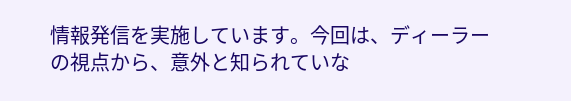情報発信を実施しています。今回は、ディーラーの視点から、意外と知られていな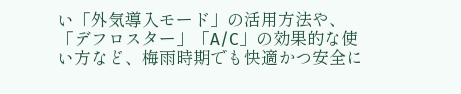い「外気導入モード」の活用方法や、「デフロスター」「A/C」の効果的な使い方など、梅雨時期でも快適かつ安全に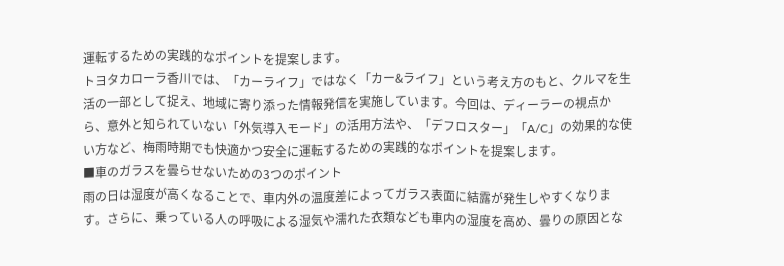運転するための実践的なポイントを提案します。
トヨタカローラ香川では、「カーライフ」ではなく「カー&ライフ」という考え方のもと、クルマを生活の一部として捉え、地域に寄り添った情報発信を実施しています。今回は、ディーラーの視点から、意外と知られていない「外気導入モード」の活用方法や、「デフロスター」「A/C」の効果的な使い方など、梅雨時期でも快適かつ安全に運転するための実践的なポイントを提案します。
■車のガラスを曇らせないための3つのポイント
雨の日は湿度が高くなることで、車内外の温度差によってガラス表面に結露が発生しやすくなります。さらに、乗っている人の呼吸による湿気や濡れた衣類なども車内の湿度を高め、曇りの原因とな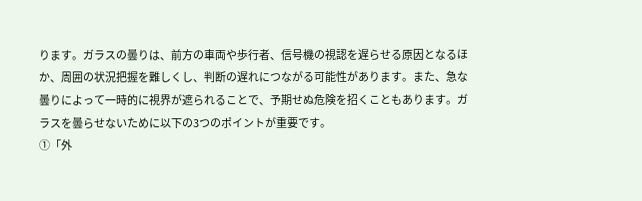ります。ガラスの曇りは、前方の車両や歩行者、信号機の視認を遅らせる原因となるほか、周囲の状況把握を難しくし、判断の遅れにつながる可能性があります。また、急な曇りによって一時的に視界が遮られることで、予期せぬ危険を招くこともあります。ガラスを曇らせないために以下の3つのポイントが重要です。
①「外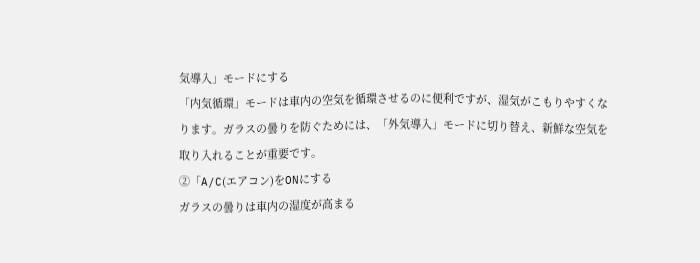気導入」モードにする
「内気循環」モードは車内の空気を循環させるのに便利ですが、湿気がこもりやすくなります。ガラスの曇りを防ぐためには、「外気導入」モードに切り替え、新鮮な空気を取り入れることが重要です。
②「A/C(エアコン)をONにする
ガラスの曇りは車内の湿度が高まる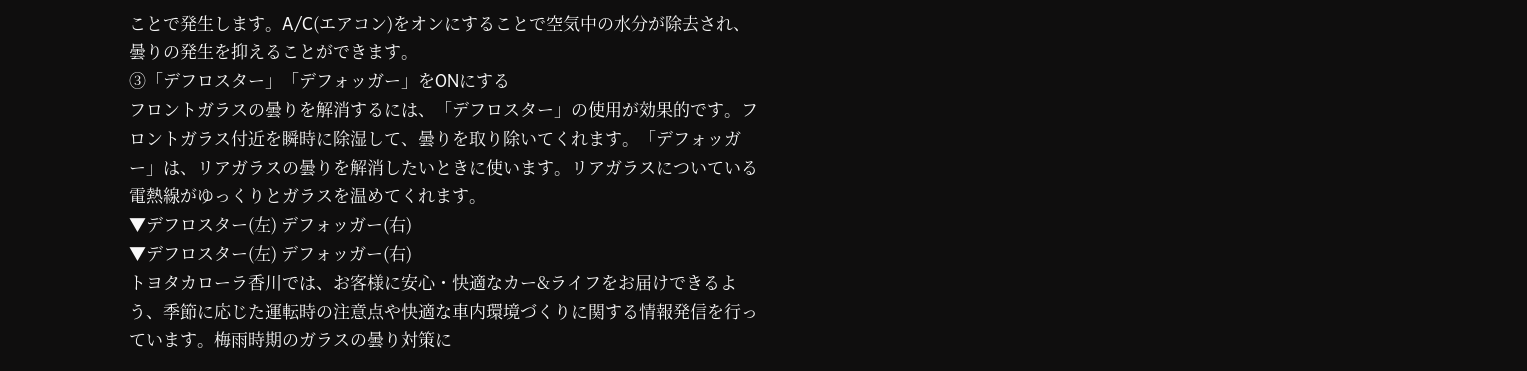ことで発生します。A/C(エアコン)をオンにすることで空気中の水分が除去され、曇りの発生を抑えることができます。
③「デフロスター」「デフォッガー」をONにする
フロントガラスの曇りを解消するには、「デフロスター」の使用が効果的です。フロントガラス付近を瞬時に除湿して、曇りを取り除いてくれます。「デフォッガー」は、リアガラスの曇りを解消したいときに使います。リアガラスについている電熱線がゆっくりとガラスを温めてくれます。
▼デフロスター(左) デフォッガー(右)
▼デフロスター(左) デフォッガー(右)
トヨタカローラ香川では、お客様に安心・快適なカー&ライフをお届けできるよう、季節に応じた運転時の注意点や快適な車内環境づくりに関する情報発信を行っています。梅雨時期のガラスの曇り対策に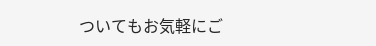ついてもお気軽にご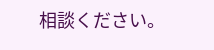相談ください。